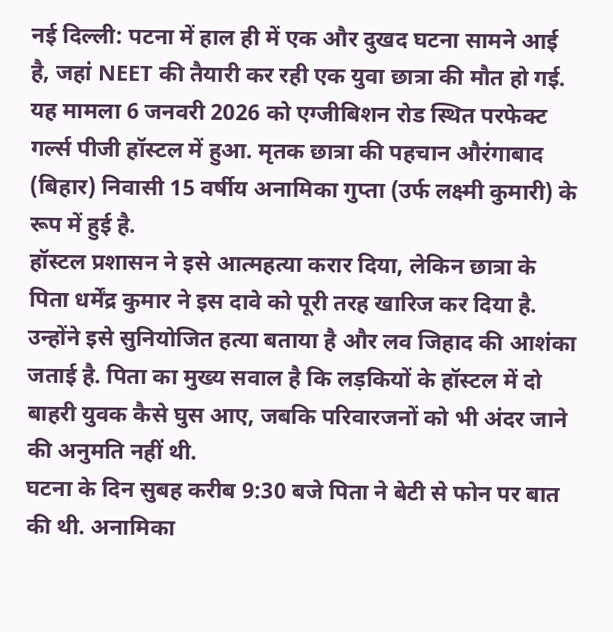नई दिल्ली: पटना में हाल ही में एक और दुखद घटना सामने आई है, जहां NEET की तैयारी कर रही एक युवा छात्रा की मौत हो गई. यह मामला 6 जनवरी 2026 को एग्जीबिशन रोड स्थित परफेक्ट गर्ल्स पीजी हॉस्टल में हुआ. मृतक छात्रा की पहचान औरंगाबाद (बिहार) निवासी 15 वर्षीय अनामिका गुप्ता (उर्फ लक्ष्मी कुमारी) के रूप में हुई है.
हॉस्टल प्रशासन ने इसे आत्महत्या करार दिया, लेकिन छात्रा के पिता धर्मेंद्र कुमार ने इस दावे को पूरी तरह खारिज कर दिया है. उन्होंने इसे सुनियोजित हत्या बताया है और लव जिहाद की आशंका जताई है. पिता का मुख्य सवाल है कि लड़कियों के हॉस्टल में दो बाहरी युवक कैसे घुस आए, जबकि परिवारजनों को भी अंदर जाने की अनुमति नहीं थी.
घटना के दिन सुबह करीब 9:30 बजे पिता ने बेटी से फोन पर बात की थी. अनामिका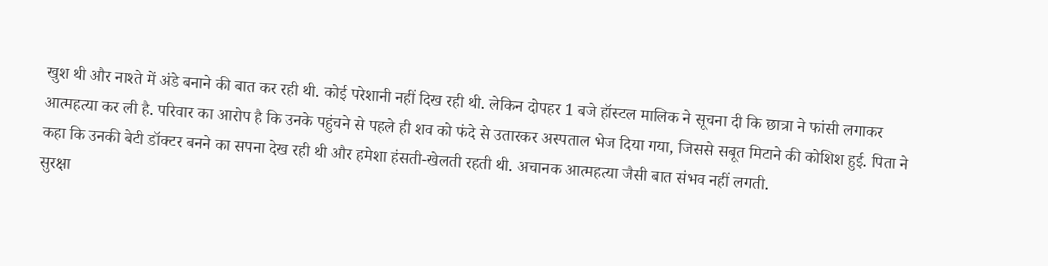खुश थी और नाश्ते में अंडे बनाने की बात कर रही थी. कोई परेशानी नहीं दिख रही थी. लेकिन दोपहर 1 बजे हॉस्टल मालिक ने सूचना दी कि छात्रा ने फांसी लगाकर आत्महत्या कर ली है. परिवार का आरोप है कि उनके पहुंचने से पहले ही शव को फंदे से उतारकर अस्पताल भेज दिया गया, जिससे सबूत मिटाने की कोशिश हुई. पिता ने कहा कि उनकी बेटी डॉक्टर बनने का सपना देख रही थी और हमेशा हंसती-खेलती रहती थी. अचानक आत्महत्या जैसी बात संभव नहीं लगती.
सुरक्षा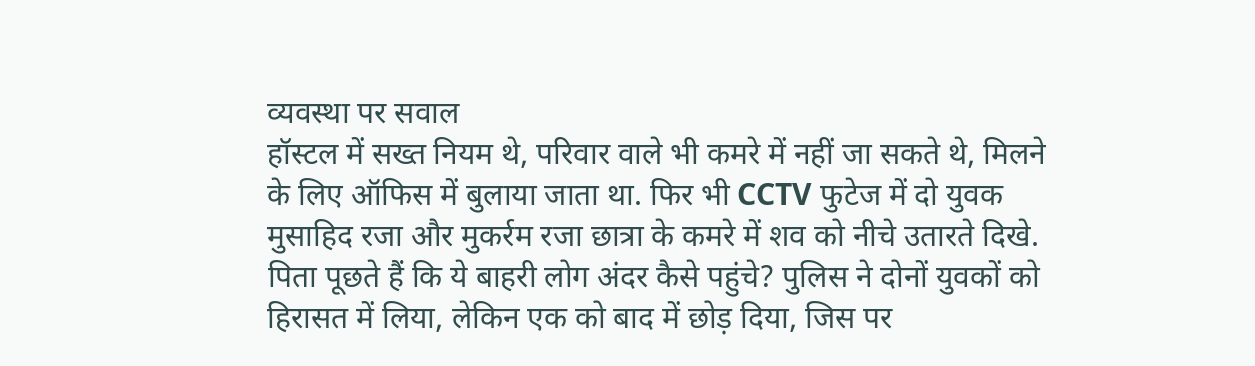व्यवस्था पर सवाल
हॉस्टल में सख्त नियम थे, परिवार वाले भी कमरे में नहीं जा सकते थे, मिलने के लिए ऑफिस में बुलाया जाता था. फिर भी CCTV फुटेज में दो युवक मुसाहिद रजा और मुकर्रम रजा छात्रा के कमरे में शव को नीचे उतारते दिखे. पिता पूछते हैं कि ये बाहरी लोग अंदर कैसे पहुंचे? पुलिस ने दोनों युवकों को हिरासत में लिया, लेकिन एक को बाद में छोड़ दिया, जिस पर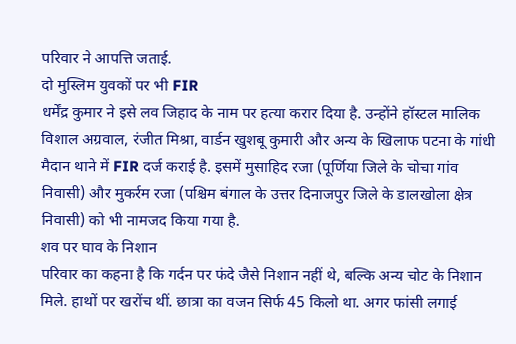परिवार ने आपत्ति जताई.
दो मुस्लिम युवकों पर भी FIR
धर्मेंद्र कुमार ने इसे लव जिहाद के नाम पर हत्या करार दिया है. उन्होंने हॉस्टल मालिक विशाल अग्रवाल, रंजीत मिश्रा, वार्डन खुशबू कुमारी और अन्य के खिलाफ पटना के गांधी मैदान थाने में FIR दर्ज कराई है. इसमें मुसाहिद रजा (पूर्णिया जिले के चोचा गांव निवासी) और मुकर्रम रजा (पश्चिम बंगाल के उत्तर दिनाजपुर जिले के डालखोला क्षेत्र निवासी) को भी नामजद किया गया है.
शव पर घाव के निशान
परिवार का कहना है कि गर्दन पर फंदे जैसे निशान नहीं थे, बल्कि अन्य चोट के निशान मिले. हाथों पर खरोंच थीं. छात्रा का वजन सिर्फ 45 किलो था. अगर फांसी लगाई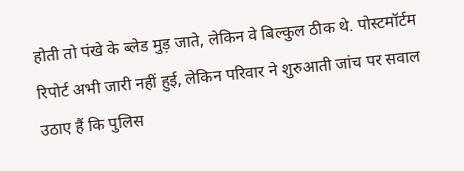होती तो पंखे के ब्लेड मुड़ जाते, लेकिन वे बिल्कुल ठीक थे. पोस्टमॉर्टम रिपोर्ट अभी जारी नहीं हुई, लेकिन परिवार ने शुरुआती जांच पर सवाल उठाए हैं कि पुलिस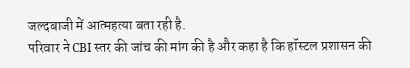जल्दबाजी में आत्महत्या बता रही है.
परिवार ने CBI स्तर की जांच की मांग की है और कहा है कि हॉस्टल प्रशासन की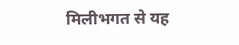मिलीभगत से यह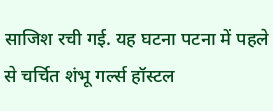साजिश रची गई. यह घटना पटना में पहले से चर्चित शंभू गर्ल्स हॉस्टल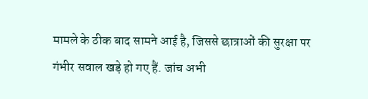मामले के ठीक बाद सामने आई है, जिससे छात्राओं की सुरक्षा पर गंभीर सवाल खड़े हो गए हैं. जांच अभी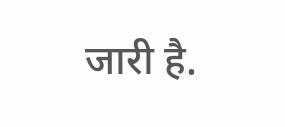जारी है.